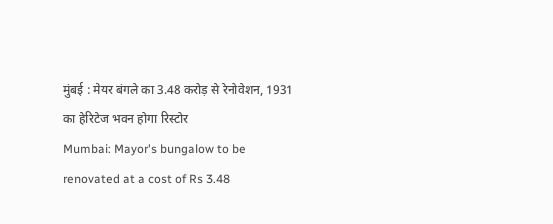मुंबई : मेयर बंगले का 3.48 करोड़ से रेनोवेशन, 1931 का हेरिटेज भवन होगा रिस्टोर
Mumbai: Mayor's bungalow to be renovated at a cost of Rs 3.48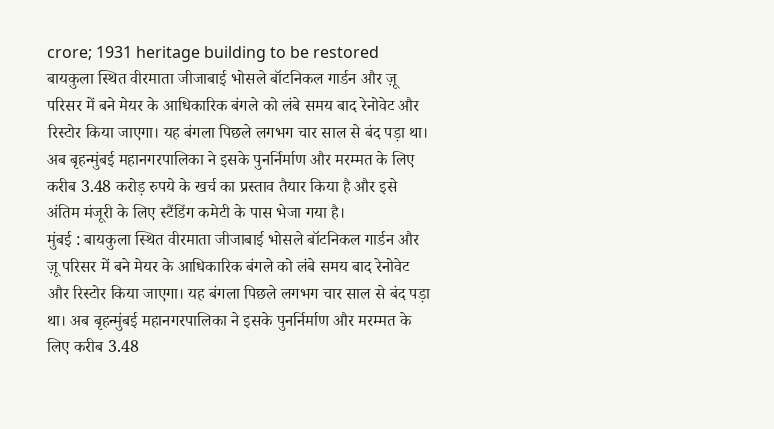crore; 1931 heritage building to be restored
बायकुला स्थित वीरमाता जीजाबाई भोसले बॉटनिकल गार्डन और ज़ू परिसर में बने मेयर के आधिकारिक बंगले को लंबे समय बाद रेनोवेट और रिस्टोर किया जाएगा। यह बंगला पिछले लगभग चार साल से बंद पड़ा था। अब बृहन्मुंबई महानगरपालिका ने इसके पुनर्निर्माण और मरम्मत के लिए करीब 3.48 करोड़ रुपये के खर्च का प्रस्ताव तैयार किया है और इसे अंतिम मंजूरी के लिए स्टैंडिंग कमेटी के पास भेजा गया है।
मुंबई : बायकुला स्थित वीरमाता जीजाबाई भोसले बॉटनिकल गार्डन और ज़ू परिसर में बने मेयर के आधिकारिक बंगले को लंबे समय बाद रेनोवेट और रिस्टोर किया जाएगा। यह बंगला पिछले लगभग चार साल से बंद पड़ा था। अब बृहन्मुंबई महानगरपालिका ने इसके पुनर्निर्माण और मरम्मत के लिए करीब 3.48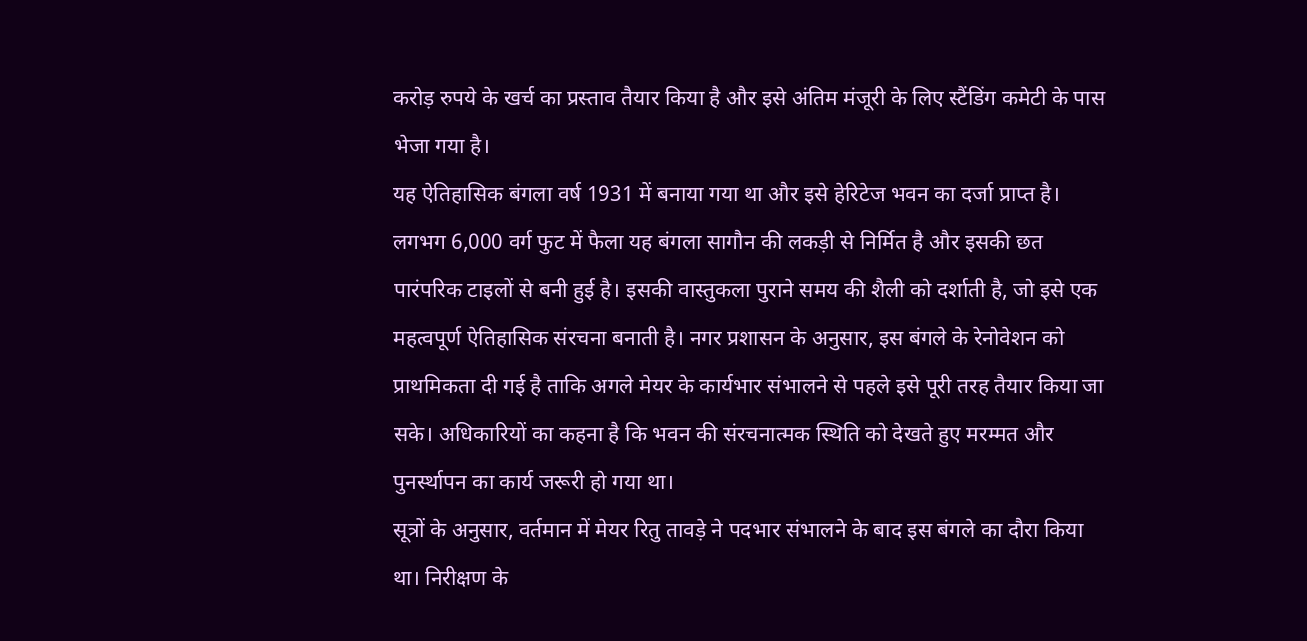करोड़ रुपये के खर्च का प्रस्ताव तैयार किया है और इसे अंतिम मंजूरी के लिए स्टैंडिंग कमेटी के पास भेजा गया है।
यह ऐतिहासिक बंगला वर्ष 1931 में बनाया गया था और इसे हेरिटेज भवन का दर्जा प्राप्त है। लगभग 6,000 वर्ग फुट में फैला यह बंगला सागौन की लकड़ी से निर्मित है और इसकी छत पारंपरिक टाइलों से बनी हुई है। इसकी वास्तुकला पुराने समय की शैली को दर्शाती है, जो इसे एक महत्वपूर्ण ऐतिहासिक संरचना बनाती है। नगर प्रशासन के अनुसार, इस बंगले के रेनोवेशन को प्राथमिकता दी गई है ताकि अगले मेयर के कार्यभार संभालने से पहले इसे पूरी तरह तैयार किया जा सके। अधिकारियों का कहना है कि भवन की संरचनात्मक स्थिति को देखते हुए मरम्मत और पुनर्स्थापन का कार्य जरूरी हो गया था।
सूत्रों के अनुसार, वर्तमान में मेयर रितु तावड़े ने पदभार संभालने के बाद इस बंगले का दौरा किया था। निरीक्षण के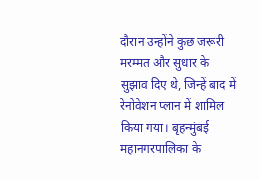दौरान उन्होंने कुछ जरूरी मरम्मत और सुधार के सुझाव दिए थे, जिन्हें बाद में रेनोवेशन प्लान में शामिल किया गया। बृहन्मुंबई महानगरपालिका के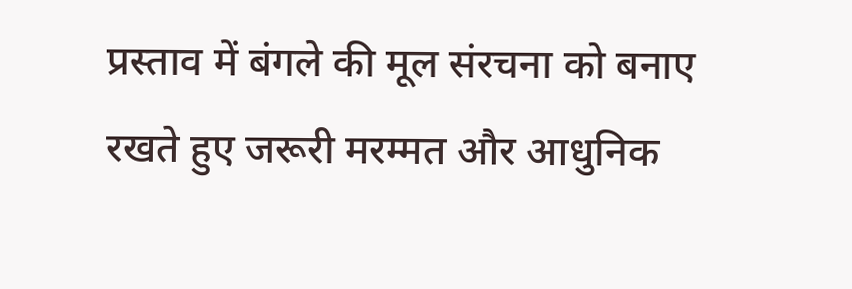प्रस्ताव में बंगले की मूल संरचना को बनाए रखते हुए जरूरी मरम्मत और आधुनिक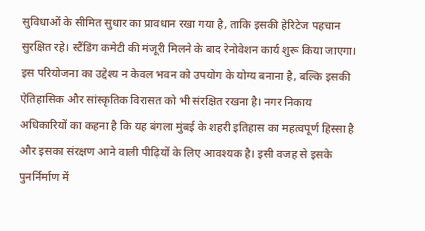सुविधाओं के सीमित सुधार का प्रावधान रखा गया है, ताकि इसकी हेरिटेज पहचान सुरक्षित रहे। स्टैंडिंग कमेटी की मंजूरी मिलने के बाद रेनोवेशन कार्य शुरू किया जाएगा। इस परियोजना का उद्देश्य न केवल भवन को उपयोग के योग्य बनाना है, बल्कि इसकी ऐतिहासिक और सांस्कृतिक विरासत को भी संरक्षित रखना है। नगर निकाय अधिकारियों का कहना है कि यह बंगला मुंबई के शहरी इतिहास का महत्वपूर्ण हिस्सा है और इसका संरक्षण आने वाली पीढ़ियों के लिए आवश्यक है। इसी वजह से इसके पुनर्निर्माण में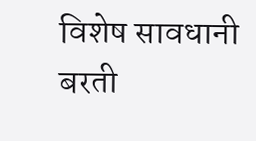विशेष सावधानी बरती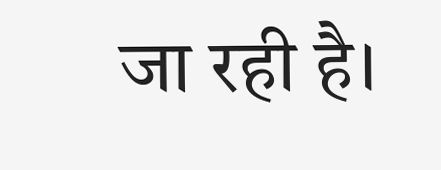जा रही है।